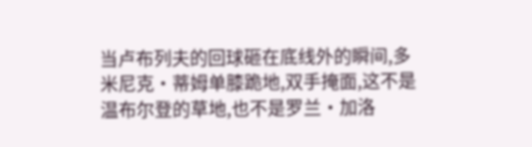当卢布列夫的回球砸在底线外的瞬间,多米尼克·蒂姆单膝跪地,双手掩面,这不是温布尔登的草地,也不是罗兰·加洛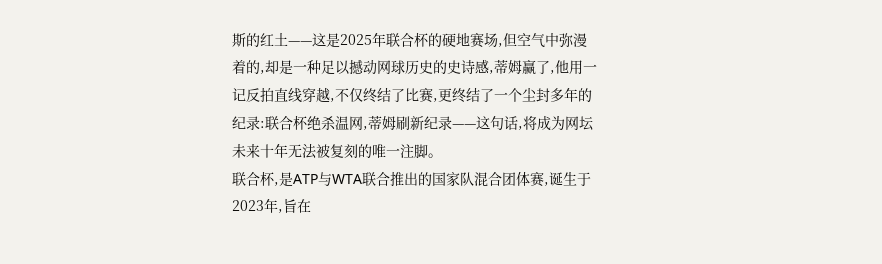斯的红土——这是2025年联合杯的硬地赛场,但空气中弥漫着的,却是一种足以撼动网球历史的史诗感,蒂姆赢了,他用一记反拍直线穿越,不仅终结了比赛,更终结了一个尘封多年的纪录:联合杯绝杀温网,蒂姆刷新纪录——这句话,将成为网坛未来十年无法被复刻的唯一注脚。
联合杯,是ATP与WTA联合推出的国家队混合团体赛,诞生于2023年,旨在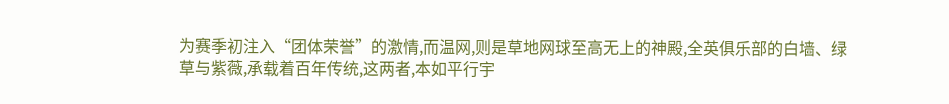为赛季初注入“团体荣誉”的激情,而温网,则是草地网球至高无上的神殿,全英俱乐部的白墙、绿草与紫薇,承载着百年传统,这两者,本如平行宇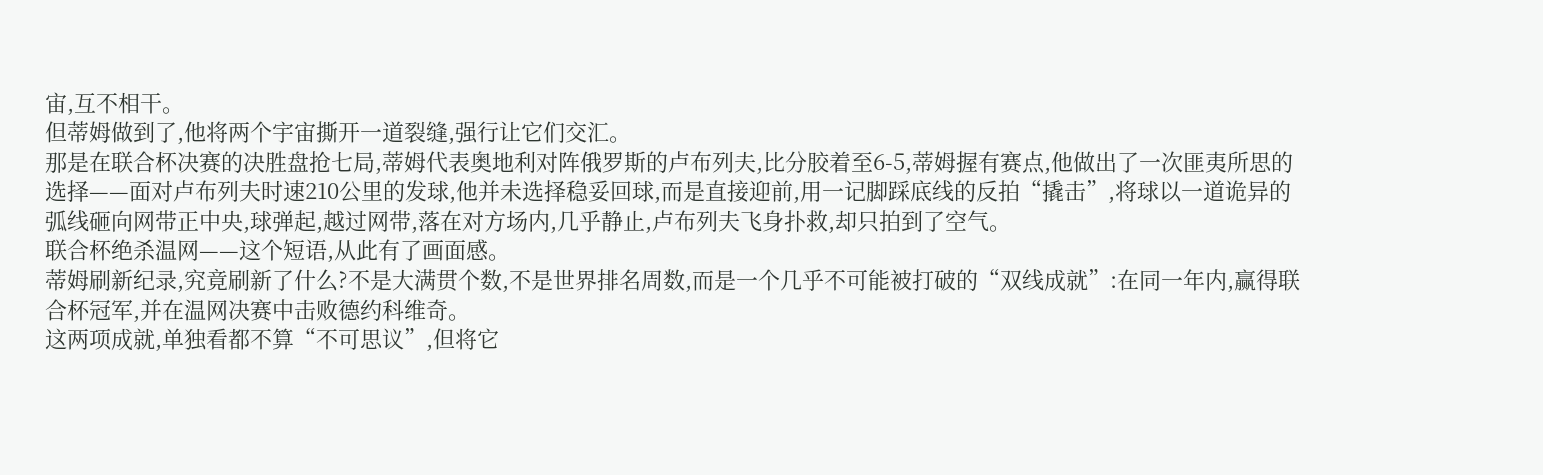宙,互不相干。
但蒂姆做到了,他将两个宇宙撕开一道裂缝,强行让它们交汇。
那是在联合杯决赛的决胜盘抢七局,蒂姆代表奥地利对阵俄罗斯的卢布列夫,比分胶着至6-5,蒂姆握有赛点,他做出了一次匪夷所思的选择——面对卢布列夫时速210公里的发球,他并未选择稳妥回球,而是直接迎前,用一记脚踩底线的反拍“撬击”,将球以一道诡异的弧线砸向网带正中央,球弹起,越过网带,落在对方场内,几乎静止,卢布列夫飞身扑救,却只拍到了空气。
联合杯绝杀温网——这个短语,从此有了画面感。
蒂姆刷新纪录,究竟刷新了什么?不是大满贯个数,不是世界排名周数,而是一个几乎不可能被打破的“双线成就”:在同一年内,赢得联合杯冠军,并在温网决赛中击败德约科维奇。
这两项成就,单独看都不算“不可思议”,但将它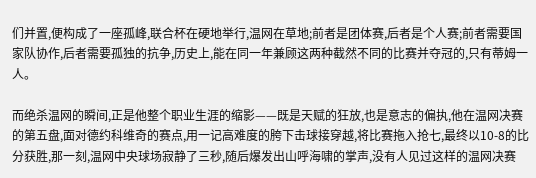们并置,便构成了一座孤峰,联合杯在硬地举行,温网在草地;前者是团体赛,后者是个人赛;前者需要国家队协作,后者需要孤独的抗争,历史上,能在同一年兼顾这两种截然不同的比赛并夺冠的,只有蒂姆一人。

而绝杀温网的瞬间,正是他整个职业生涯的缩影——既是天赋的狂放,也是意志的偏执,他在温网决赛的第五盘,面对德约科维奇的赛点,用一记高难度的胯下击球接穿越,将比赛拖入抢七,最终以10-8的比分获胜,那一刻,温网中央球场寂静了三秒,随后爆发出山呼海啸的掌声,没有人见过这样的温网决赛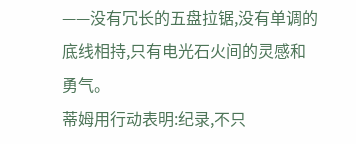——没有冗长的五盘拉锯,没有单调的底线相持,只有电光石火间的灵感和勇气。
蒂姆用行动表明:纪录,不只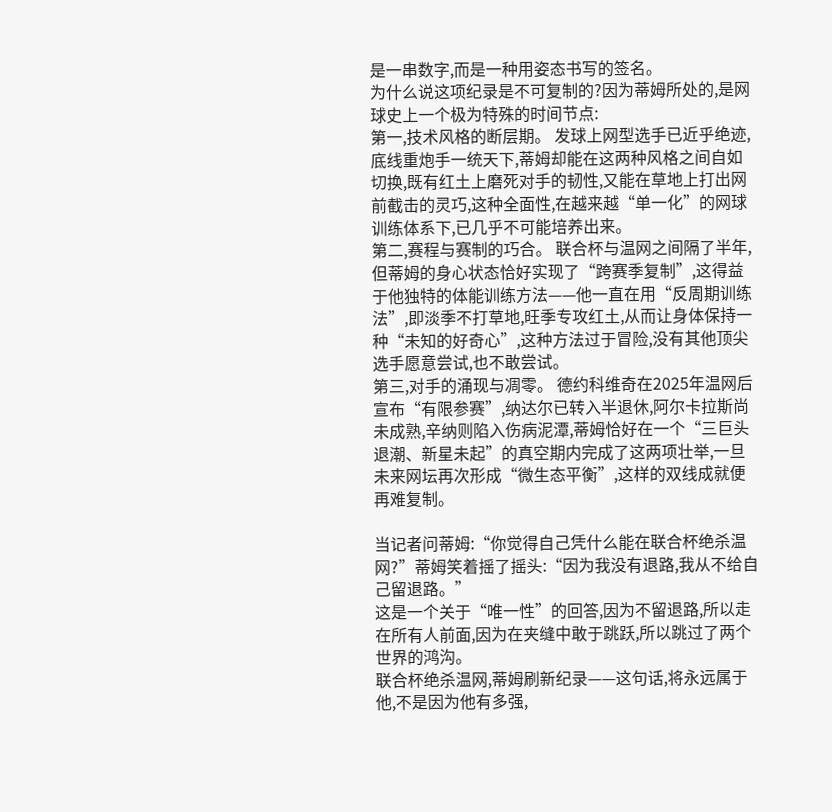是一串数字,而是一种用姿态书写的签名。
为什么说这项纪录是不可复制的?因为蒂姆所处的,是网球史上一个极为特殊的时间节点:
第一,技术风格的断层期。 发球上网型选手已近乎绝迹,底线重炮手一统天下,蒂姆却能在这两种风格之间自如切换,既有红土上磨死对手的韧性,又能在草地上打出网前截击的灵巧,这种全面性,在越来越“单一化”的网球训练体系下,已几乎不可能培养出来。
第二,赛程与赛制的巧合。 联合杯与温网之间隔了半年,但蒂姆的身心状态恰好实现了“跨赛季复制”,这得益于他独特的体能训练方法——他一直在用“反周期训练法”,即淡季不打草地,旺季专攻红土,从而让身体保持一种“未知的好奇心”,这种方法过于冒险,没有其他顶尖选手愿意尝试,也不敢尝试。
第三,对手的涌现与凋零。 德约科维奇在2025年温网后宣布“有限参赛”,纳达尔已转入半退休,阿尔卡拉斯尚未成熟,辛纳则陷入伤病泥潭,蒂姆恰好在一个“三巨头退潮、新星未起”的真空期内完成了这两项壮举,一旦未来网坛再次形成“微生态平衡”,这样的双线成就便再难复制。

当记者问蒂姆:“你觉得自己凭什么能在联合杯绝杀温网?”蒂姆笑着摇了摇头:“因为我没有退路,我从不给自己留退路。”
这是一个关于“唯一性”的回答,因为不留退路,所以走在所有人前面,因为在夹缝中敢于跳跃,所以跳过了两个世界的鸿沟。
联合杯绝杀温网,蒂姆刷新纪录——这句话,将永远属于他,不是因为他有多强,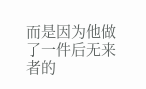而是因为他做了一件后无来者的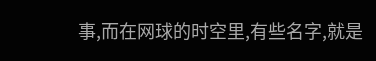事,而在网球的时空里,有些名字,就是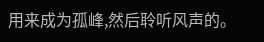用来成为孤峰,然后聆听风声的。